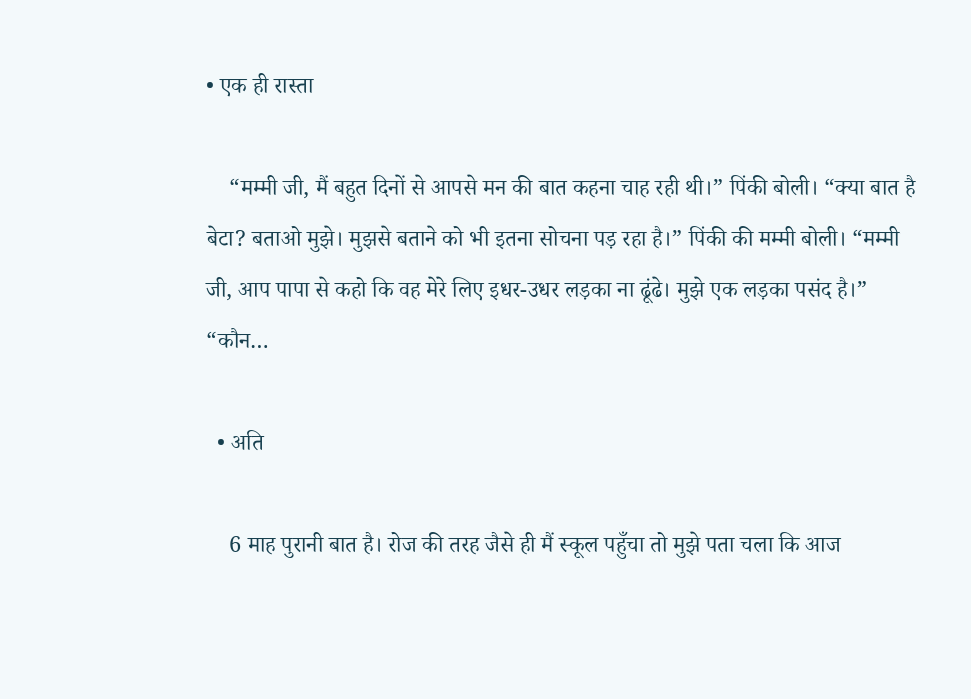• एक ही रास्ता

    “मम्मी जी, मैं बहुत दिनों से आपसे मन की बात कहना चाह रही थी।” पिंकी बोली। “क्या बात है बेटा? बताओ मुझे। मुझसे बताने को भी इतना सोचना पड़ रहा है।” पिंकी की मम्मी बोली। “मम्मी जी, आप पापा से कहो कि वह मेरे लिए इधर-उधर लड़का ना ढूंढे। मुझे एक लड़का पसंद है।” “कौन…

  • अति

    6 माह पुरानी बात है। रोज की तरह जैसे ही मैं स्कूल पहुँचा तो मुझे पता चला कि आज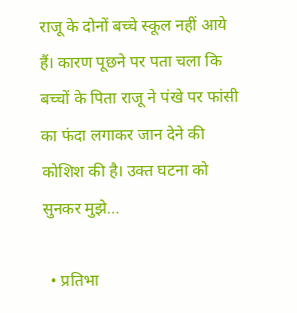राजू के दोनों बच्चे स्कूल नहीं आये हैं। कारण पूछने पर पता चला कि बच्चों के पिता राजू ने पंखे पर फांसी का फंदा लगाकर जान देने की कोशिश की है। उक्त घटना को सुनकर मुझे…

  • प्रतिभा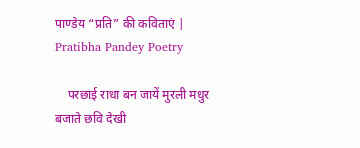पाण्डेय “प्रति” की कविताएं | Pratibha Pandey Poetry

    परछाई राधा बन जायें मुरली मधुर बजाते छवि देखी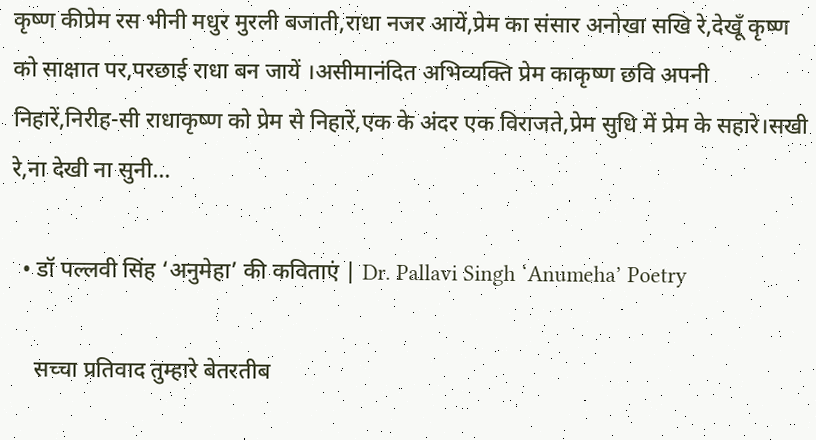कृष्ण कीप्रेम रस भीनी मधुर मुरली बजाती,राधा नजर आयें,प्रेम का संसार अनोखा सखि रे,देखूँ कृष्ण को साक्षात पर,परछाई राधा बन जायें ।असीमानंदित अभिव्यक्ति प्रेम काकृष्ण छवि अपनी निहारें,निरीह-सी राधाकृष्ण को प्रेम से निहारें,एक के अंदर एक विराजते,प्रेम सुधि में प्रेम के सहारे।सखी रे,ना देखी ना सुनी…

  • डॉ पल्लवी सिंह ‘अनुमेहा’ की कविताएं | Dr. Pallavi Singh ‘Anumeha’ Poetry

    सच्चा प्रतिवाद तुम्हारे बेतरतीब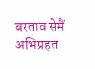बरताव सेमैं अभिप्रहत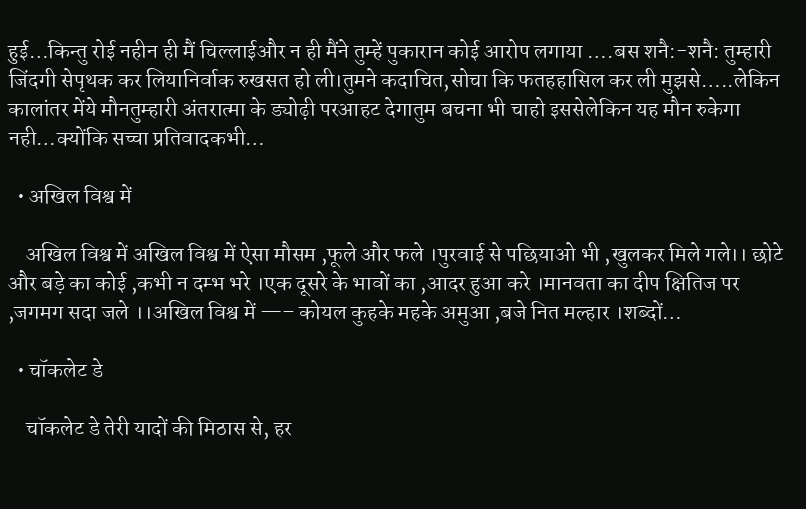हुई…किन्तु रोई नहीन ही मैं चिल्लाईऔर न ही मैंने तुम्हें पुकारान कोई आरोप लगाया ….बस शनै:-शनै: तुम्हारी जिंदगी सेपृथक कर लियानिर्वाक रुखसत हो ली।तुमने कदाचित,सोचा कि फतहहासिल कर ली मुझसे…..लेकिन कालांतर मेंये मौनतुम्हारी अंतरात्मा के ड्योढ़ी परआहट देगातुम बचना भी चाहो इससेलेकिन यह मौन रुकेगा नही…क्योंकि सच्चा प्रतिवादकभी…

  • अखिल विश्व में

    अखिल विश्व में अखिल विश्व में ऐसा मौसम ,फूले और फले ।पुरवाई से पछियाओ भी ,खुलकर मिले गले।। छोटे और बड़े का कोई ,कभी न दम्भ भरे ।एक दूसरे के भावों का ,आदर हुआ करे ।मानवता का दीप क्षितिज पर ,जगमग सदा जले ।।अखिल विश्व में —– कोयल कुहके महके अमुआ ,बजे नित मल्हार ।शब्दों…

  • चॉकलेट डे

    चॉकलेट डे तेरी यादों की मिठास से, हर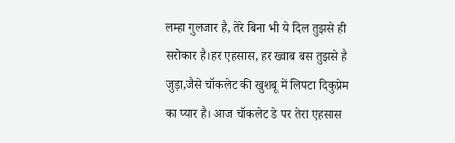लम्हा गुलजार है, तेरे बिना भी ये दिल तुझसे ही सरोकार है।हर एहसास, हर ख्वाब बस तुझसे है जुड़ा,जैसे चॉकलेट की खुशबू में लिपटा दिकुप्रेम का प्यार है। आज चॉकलेट डे पर तेरा एहसास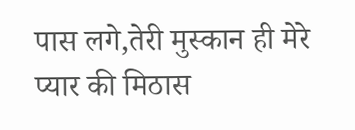पास लगे,तेरी मुस्कान ही मेरे प्यार की मिठास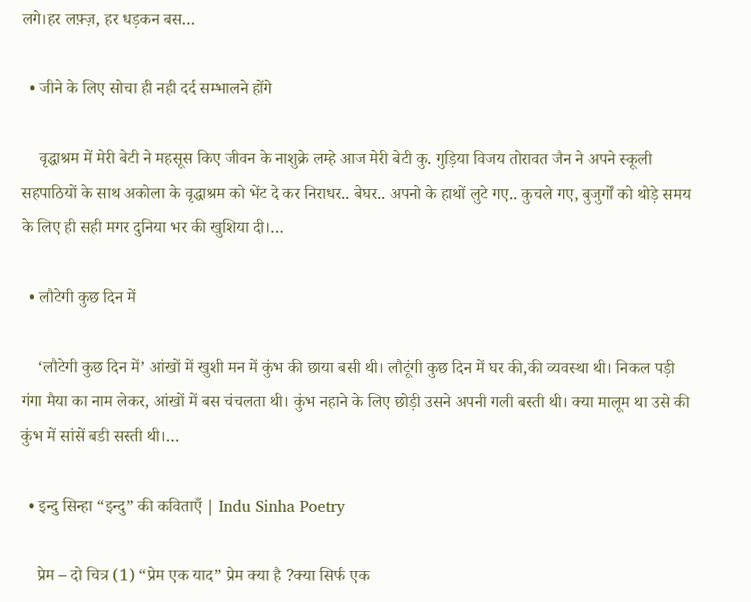लगे।हर लफ़्ज़, हर धड़कन बस…

  • जीने के लिए सोचा ही नही दर्द सम्भालने होंगे

    वृद्धाश्रम में मेरी बेटी ने महसूस किए जीवन के नाशुक्रे लम्हे आज मेरी बेटी कु. गुड़िया विजय तोरावत जैन ने अपने स्कूली सहपाठियों के साथ अकोला के वृद्धाश्रम को भेंट दे कर निराधर.. बेघर.. अपनो के हाथों लुटे गए.. कुचले गए, बुजुर्गों को थोड़े समय के लिए ही सही मगर दुनिया भर की खुशिया दी।…

  • लौटेगी कुछ दिन में

    ‘लौटेगी कुछ दिन में’ आंखों में खुशी मन में कुंभ की छाया बसी थी। लौटूंगी कुछ दिन में घर की,की व्यवस्था थी। निकल पड़ी गंगा मैया का नाम लेकर, आंखों में बस चंचलता थी। कुंभ नहाने के लिए छोड़ी उसने अपनी गली बस्ती थी। क्या मालूम था उसे की कुंभ में सांसें बडी सस्ती थी।…

  • इन्दु सिन्हा “इन्दु” की कविताएँ | Indu Sinha Poetry

    प्रेम – दो चित्र (1) “प्रेम एक याद” प्रेम क्या है ?क्या सिर्फ एक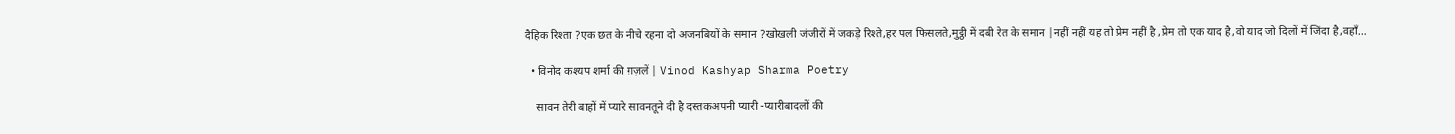दैहिक रिश्ता ?एक छत के नीचे रहना दो अजनबियों के समान ?खोखली जंजीरों में जकड़े रिश्ते,हर पल फिसलते,मुट्ठी में दबी रेत के समान |नहीं नहीं यह तो प्रेम नहीं है ,प्रेम तो एक याद है,वो याद जो दिलों में जिंदा है,वहाँ…

  • विनोद कश्यप शर्मा की ग़ज़लें | Vinod Kashyap Sharma Poetry

    सावन तेरी बाहों में प्यारे सावनतूने दी है दस्तकअपनी प्यारी -प्यारीबादलों की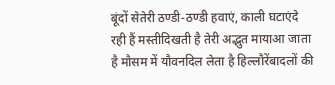बूंदों सेतेरी ठण्डी-ठण्डी हवाएं, काली घटाएंदे रही हैं मस्तीदिखती है तेरी अद्भुत मायाआ जाता है मौसम में यौवनदिल लेता है हिल्लौरेंबादलों की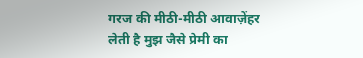गरज की मीठी-मीठी आवाज़ेंहर लेती है मुझ जैसे प्रेमी का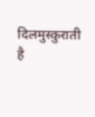दिलमुस्कुराती है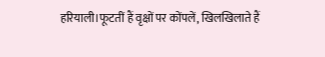हरियाली।फूटतीं हैं वृक्षों पर कोंपलें, खिलखिलाते हैं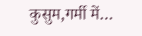कुसुम,गर्मी में…